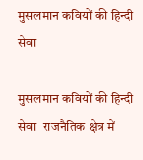मुसलमान कवियों की हिन्दी सेवा

मुसलमान कवियों की हिन्दी सेवा  राजनैतिक क्षेत्र में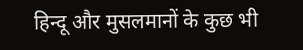हिन्दू और मुसलमानों के कुछ भी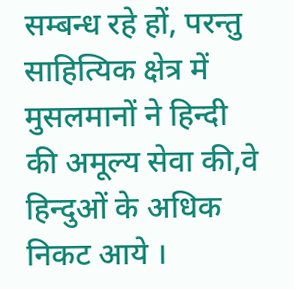सम्बन्ध रहे हों, परन्तु साहित्यिक क्षेत्र में मुसलमानों ने हिन्दी की अमूल्य सेवा की,वे हिन्दुओं के अधिक निकट आये ।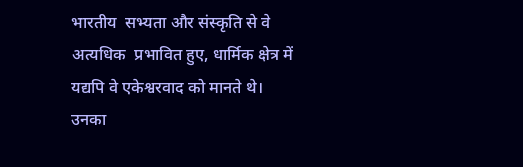भारतीय  सभ्यता और संस्कृति से वे अत्यधिक  प्रभावित हुए, धार्मिक क्षेत्र में यद्यपि वे एकेश्वरवाद को मानते थे। उनका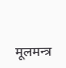मूलमन्त्र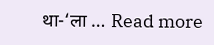था-‘ला … Read more